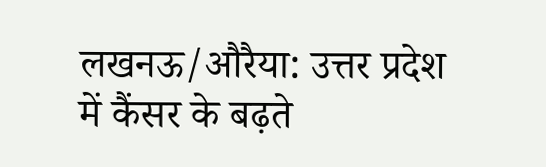लखनऊ/औरैया: उत्तर प्रदेश में कैंसर के बढ़ते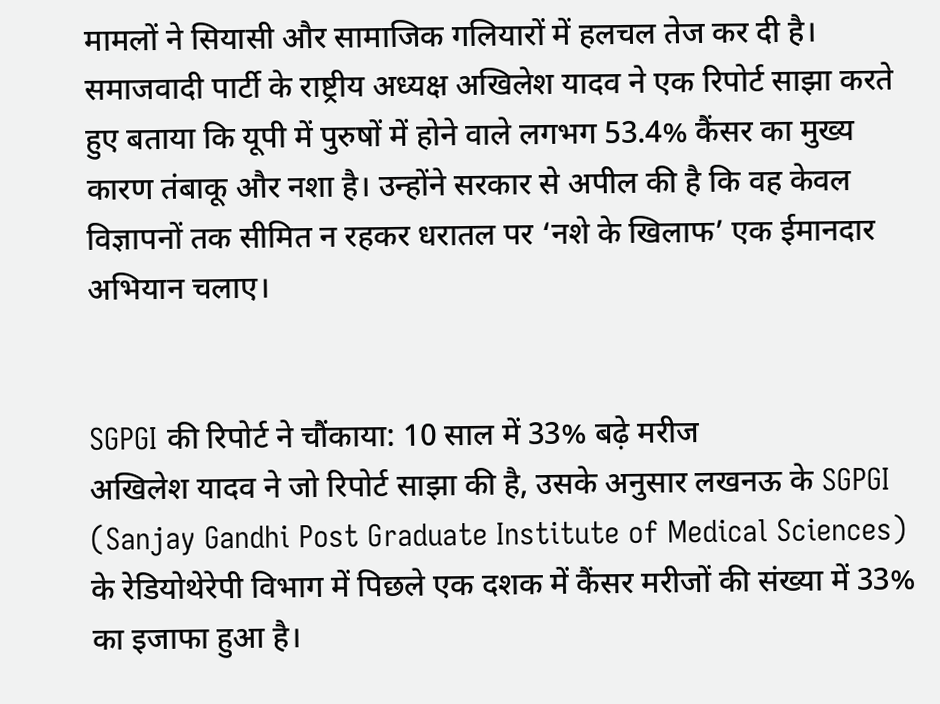मामलों ने सियासी और सामाजिक गलियारों में हलचल तेज कर दी है। समाजवादी पार्टी के राष्ट्रीय अध्यक्ष अखिलेश यादव ने एक रिपोर्ट साझा करते हुए बताया कि यूपी में पुरुषों में होने वाले लगभग 53.4% कैंसर का मुख्य कारण तंबाकू और नशा है। उन्होंने सरकार से अपील की है कि वह केवल विज्ञापनों तक सीमित न रहकर धरातल पर ‘नशे के खिलाफ’ एक ईमानदार अभियान चलाए।


SGPGI की रिपोर्ट ने चौंकाया: 10 साल में 33% बढ़े मरीज
अखिलेश यादव ने जो रिपोर्ट साझा की है, उसके अनुसार लखनऊ के SGPGI (Sanjay Gandhi Post Graduate Institute of Medical Sciences) के रेडियोथेरेपी विभाग में पिछले एक दशक में कैंसर मरीजों की संख्या में 33% का इजाफा हुआ है।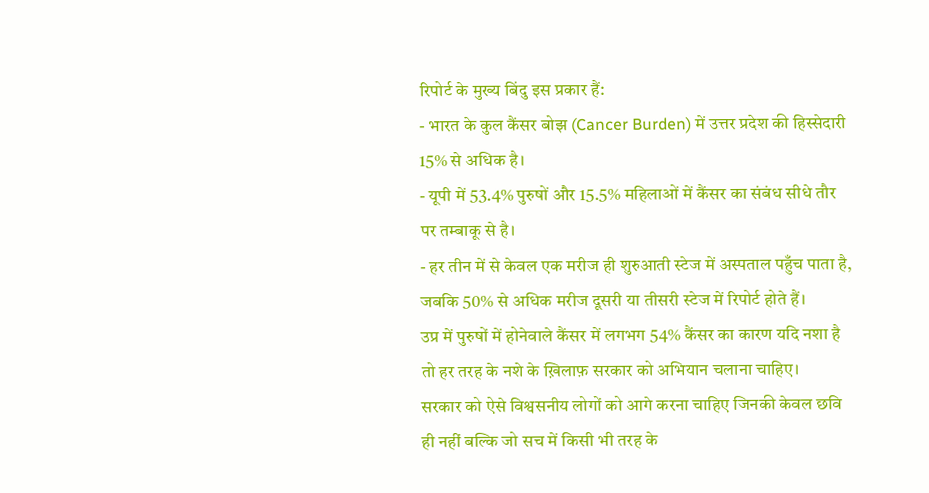रिपोर्ट के मुख्य बिंदु इस प्रकार हैं:
- भारत के कुल कैंसर बोझ (Cancer Burden) में उत्तर प्रदेश की हिस्सेदारी 15% से अधिक है।
- यूपी में 53.4% पुरुषों और 15.5% महिलाओं में कैंसर का संबंध सीधे तौर पर तम्बाकू से है।
- हर तीन में से केवल एक मरीज ही शुरुआती स्टेज में अस्पताल पहुँच पाता है, जबकि 50% से अधिक मरीज दूसरी या तीसरी स्टेज में रिपोर्ट होते हैं।
उप्र में पुरुषों में होनेवाले कैंसर में लगभग 54% कैंसर का कारण यदि नशा है तो हर तरह के नशे के ख़िलाफ़ सरकार को अभियान चलाना चाहिए।
सरकार को ऐसे विश्वसनीय लोगों को आगे करना चाहिए जिनकी केवल छवि ही नहीं बल्कि जो सच में किसी भी तरह के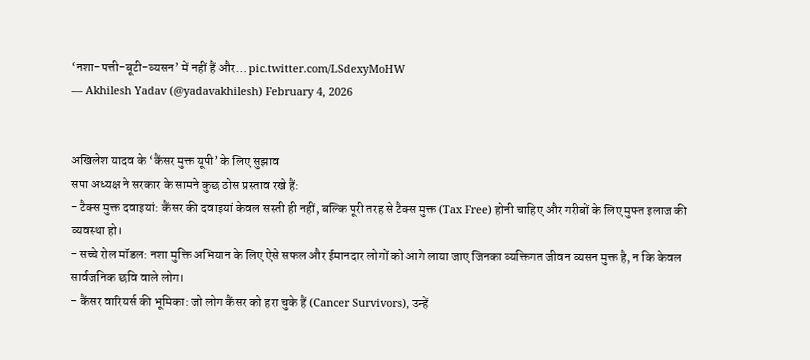‘नशा-पत्ती-बूटी-व्यसन’ में नहीं हैं और… pic.twitter.com/LSdexyMoHW
— Akhilesh Yadav (@yadavakhilesh) February 4, 2026


अखिलेश यादव के ‘कैंसर मुक्त यूपी’ के लिए सुझाव
सपा अध्यक्ष ने सरकार के सामने कुछ ठोस प्रस्ताव रखे हैं:
- टैक्स मुक्त दवाइयां: कैंसर की दवाइयां केवल सस्ती ही नहीं, बल्कि पूरी तरह से टैक्स मुक्त (Tax Free) होनी चाहिए और गरीबों के लिए मुफ्त इलाज की व्यवस्था हो।
- सच्चे रोल मॉडल: नशा मुक्ति अभियान के लिए ऐसे सफल और ईमानदार लोगों को आगे लाया जाए जिनका व्यक्तिगत जीवन व्यसन मुक्त है, न कि केवल सार्वजनिक छवि वाले लोग।
- कैंसर वारियर्स की भूमिका: जो लोग कैंसर को हरा चुके हैं (Cancer Survivors), उन्हें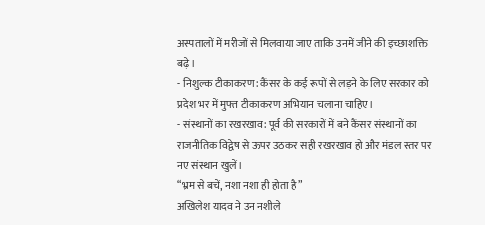अस्पतालों में मरीजों से मिलवाया जाए ताकि उनमें जीने की इच्छाशक्ति बढ़े।
- निशुल्क टीकाकरण: कैंसर के कई रूपों से लड़ने के लिए सरकार को प्रदेश भर में मुफ्त टीकाकरण अभियान चलाना चाहिए।
- संस्थानों का रखरखाव: पूर्व की सरकारों में बने कैंसर संस्थानों का राजनीतिक विद्वेष से ऊपर उठकर सही रखरखाव हो और मंडल स्तर पर नए संस्थान खुलें।
“भ्रम से बचें, नशा नशा ही होता है”
अखिलेश यादव ने उन नशीले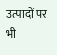उत्पादों पर भी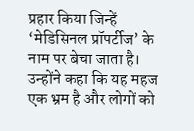प्रहार किया जिन्हें ‘मेडिसिनल प्रॉपर्टीज’ के नाम पर बेचा जाता है। उन्होंने कहा कि यह महज एक भ्रम है और लोगों को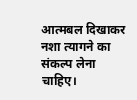आत्मबल दिखाकर नशा त्यागने का संकल्प लेना चाहिए।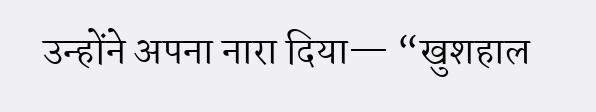उन्होंने अपना नारा दिया— “खुशहाल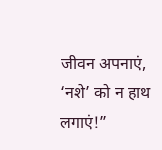जीवन अपनाएं, ‘नशे’ को न हाथ लगाएं!”